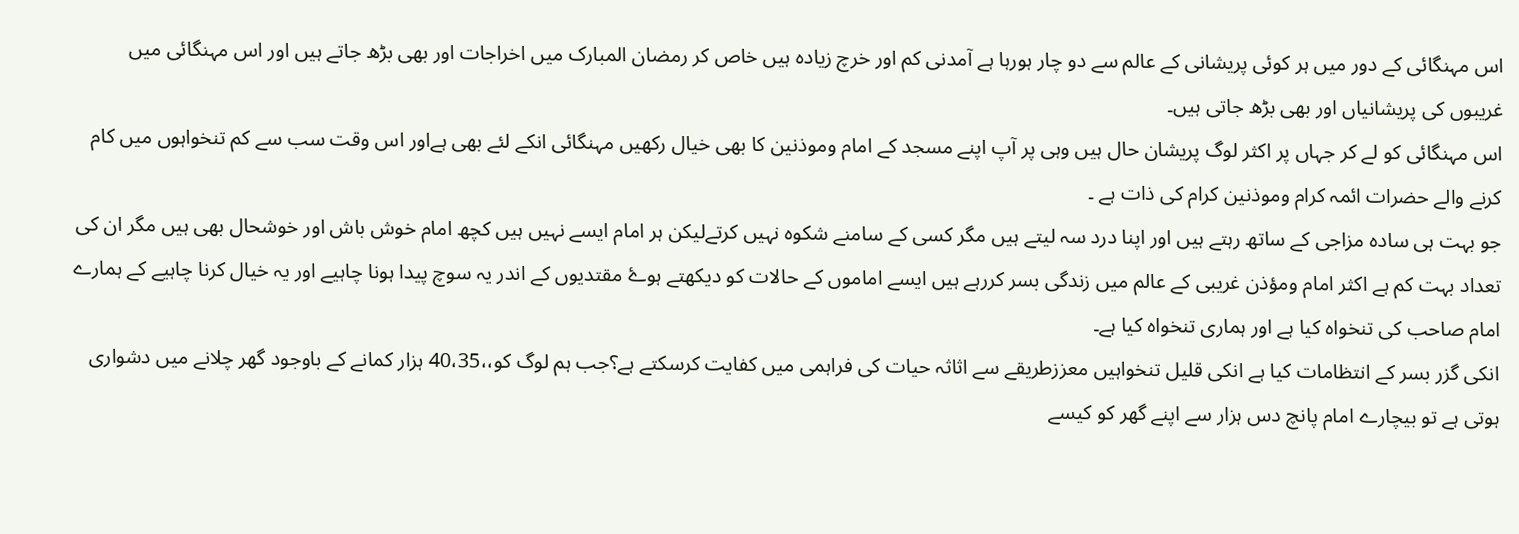اس مہنگائی کے دور میں ہر کوئی پریشانی کے عالم سے دو چار ہورہا ہے آمدنی کم اور خرچ زیادہ ہیں خاص کر رمضان المبارک میں اخراجات اور بھی بڑھ جاتے ہیں اور اس مہنگائی میں غریبوں کی پریشانیاں اور بھی بڑھ جاتی ہیں۔
اس مہنگائی کو لے کر جہاں پر اکثر لوگ پریشان حال ہیں وہی پر آپ اپنے مسجد کے امام وموذنین کا بھی خیال رکھیں مہنگائی انکے لئے بھی ہےاور اس وقت سب سے کم تنخواہوں میں کام کرنے والے حضرات ائمہ کرام وموذنین کرام کی ذات ہے ۔
جو بہت ہی سادہ مزاجی کے ساتھ رہتے ہیں اور اپنا درد سہ لیتے ہیں مگر کسی کے سامنے شکوہ نہیں کرتےلیکن ہر امام ایسے نہیں ہیں کچھ امام خوش باش اور خوشحال بھی ہیں مگر ان کی تعداد بہت کم ہے اکثر امام ومؤذن غریبی کے عالم میں زندگی بسر کررہے ہیں ایسے اماموں کے حالات کو دیکھتے ہوۓ مقتدیوں کے اندر یہ سوچ پیدا ہونا چاہیے اور یہ خیال کرنا چاہیے کے ہمارے امام صاحب کی تنخواہ کیا ہے اور ہماری تنخواہ کیا ہے۔
انکی گزر بسر کے انتظامات کیا ہے انکی قلیل تنخواہیں معززطریقے سے اثاثہ حیات کی فراہمی میں کفایت کرسکتے ہے؟جب ہم لوگ کو،،40،35 ہزار کمانے کے باوجود گھر چلانے میں دشواری ہوتی ہے تو بیچارے امام پانچ دس ہزار سے اپنے گھر کو کیسے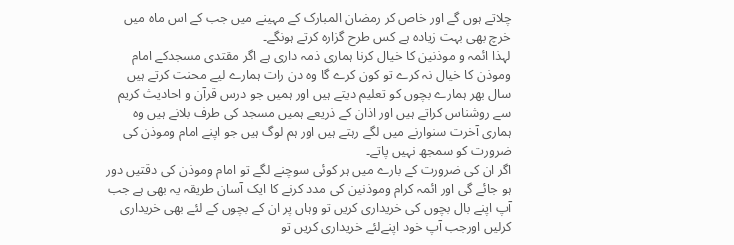چلاتے ہوں گے اور خاص کر رمضان المبارک کے مہینے میں جب کے اس ماہ میں خرچ بھی بہت زیادہ ہے کس طرح گزارہ کرتے ہونگے۔
لہذا ائمہ و موذنین کا خیال کرنا ہماری ذمہ داری ہے اگر مقتدی مسجدکے امام وموذن کا خیال نہ کرے تو کون کرے گا وہ دن رات ہمارے لیے محنت کرتے ہیں سال بھر ہمارے بچوں کو تعلیم دیتے ہیں اور ہمیں جو درس قرآن و احادیث کریم سے روشناس کراتے ہیں اور اذان کے ذریعے ہمیں مسجد کی طرف بلانے ہیں وہ ہماری آخرت سنوارنے میں لگے رہتے ہیں اور ہم لوگ ہیں جو اپنے امام وموذن کی ضرورت کو سمجھ نہیں پاتے۔
اگر ان کی ضرورت کے بارے میں ہر کوئی سوچنے لگے تو امام وموذن کی دقتیں دور ہو جائے گی اور ائمہ کرام وموذنین کی مدد کرنے کا ایک آسان طریقہ یہ بھی ہے جب آپ اپنے بال بچوں کی خریداری کریں تو وہاں پر ان کے بچوں کے لئے بھی خریداری کرلیں اورجب آپ خود اپنےلئے خریداری کریں تو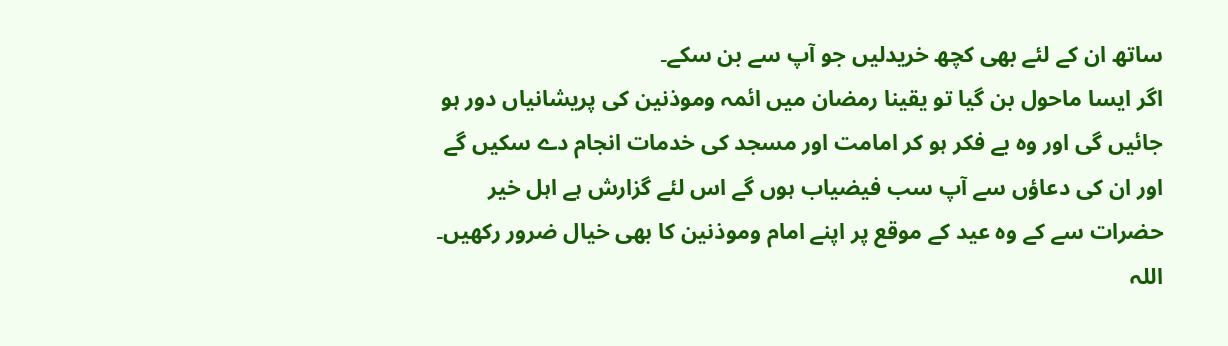ساتھ ان کے لئے بھی کچھ خریدلیں جو آپ سے بن سکے۔
اگر ایسا ماحول بن گیا تو یقینا رمضان میں ائمہ وموذنین کی پریشانیاں دور ہو جائیں گی اور وہ بے فکر ہو کر امامت اور مسجد کی خدمات انجام دے سکیں گے اور ان کی دعاؤں سے آپ سب فیضیاب ہوں گے اس لئے گزارش ہے اہل خیر حضرات سے کے وہ عید کے موقع پر اپنے امام وموذنین کا بھی خیال ضرور رکھیں۔
اللہ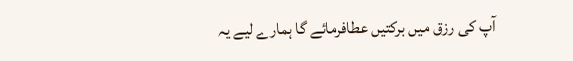آپ کی رزق میں برکتیں عطافرمائے گا ہمارے لیے یہ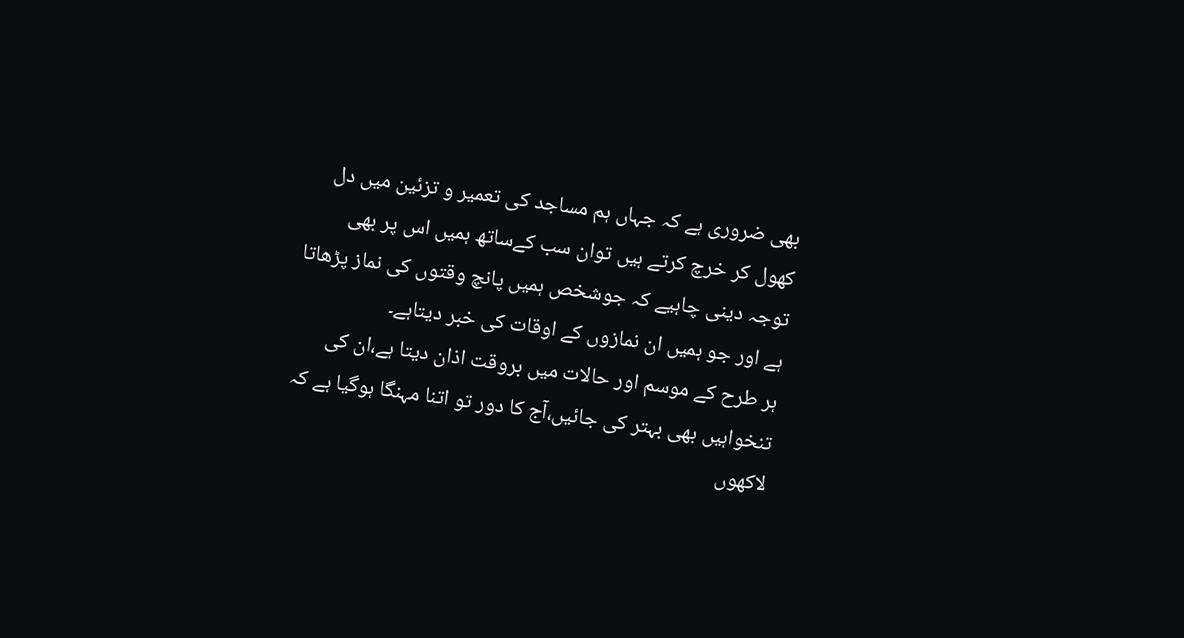بھی ضروری ہے کہ جہاں ہم مساجد کی تعمیر و تزئین میں دل کھول کر خرچ کرتے ہیں توان سب کےساتھ ہمیں اس پر بھی توجہ دینی چاہیے کہ جوشخص ہمیں پانچ وقتوں کی نماز پڑھاتا ہے اور جو ہمیں ان نمازوں کے اوقات کی خبر دیتاہے۔
ہر طرح کے موسم اور حالات میں بروقت اذان دیتا ہے،ان کی تنخواہیں بھی بہتر کی جائیں،آج کا دور تو اتنا مہنگا ہوگیا ہے کہ لاکھوں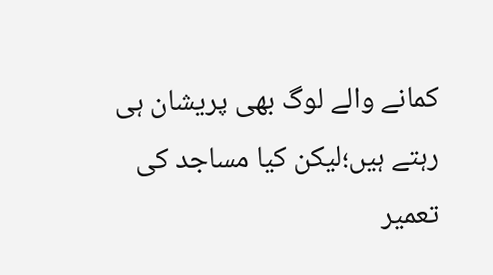کمانے والے لوگ بھی پریشان ہی رہتے ہیں؛لیکن کیا مساجد کی تعمیر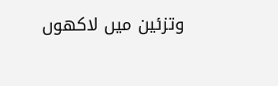وتزئین میں لاکھوں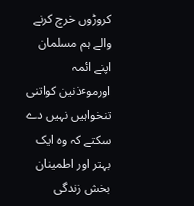کروڑوں خرچ کرنے والے ہم مسلمان اپنے ائمہ اورموٴذنین کواتنی تنخواہیں نہیں دے سکتے کہ وہ ایک بہتر اور اطمینان بخش زندگی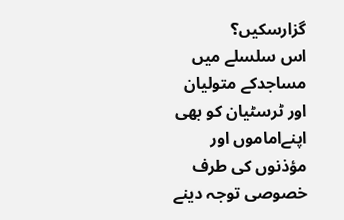گزارسکیں؟
اس سلسلے میں مساجدکے متولیان اور ٹرسٹیان کو بھی اپنےاماموں اور مؤذنوں کی طرف خصوصی توجہ دینے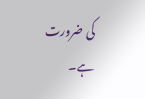کی ضرورت ہے۔